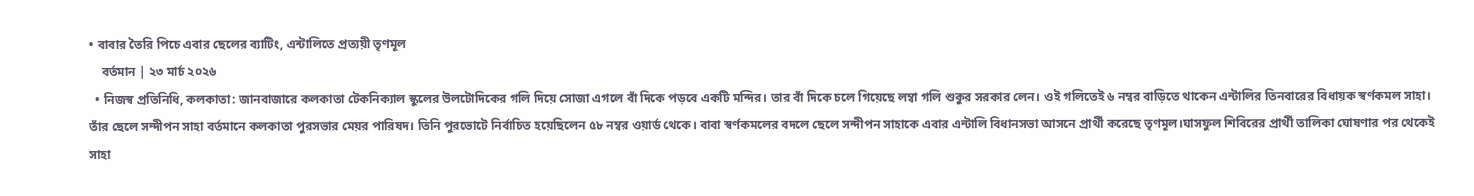• বাবার তৈরি পিচে এবার ছেলের ব্যাটিং, এন্টালিতে প্রত্যয়ী তৃণমূল
    বর্তমান | ২৩ মার্চ ২০২৬
  • নিজস্ব প্রতিনিধি, কলকাতা: জানবাজারে কলকাতা টেকনিক্যাল স্কুলের উলটোদিকের গলি দিয়ে সোজা এগলে বাঁ দিকে পড়বে একটি মন্দির। তার বাঁ দিকে চলে গিয়েছে লম্বা গলি শুকুর সরকার লেন। ওই গলিতেই ৬ নম্বর বাড়িতে থাকেন এন্টালির তিনবারের বিধায়ক স্বর্ণকমল সাহা। তাঁর ছেলে সন্দীপন সাহা বর্তমানে কলকাতা পুরসভার মেয়র পারিষদ। তিনি পুরভোটে নির্বাচিত হয়েছিলেন ৫৮ নম্বর ওয়ার্ড থেকে। বাবা স্বর্ণকমলের বদলে ছেলে সন্দীপন সাহাকে এবার এন্টালি বিধানসভা আসনে প্রার্থী করেছে তৃণমূল।ঘাসফুল শিবিরের প্রার্থী তালিকা ঘোষণার পর থেকেই সাহা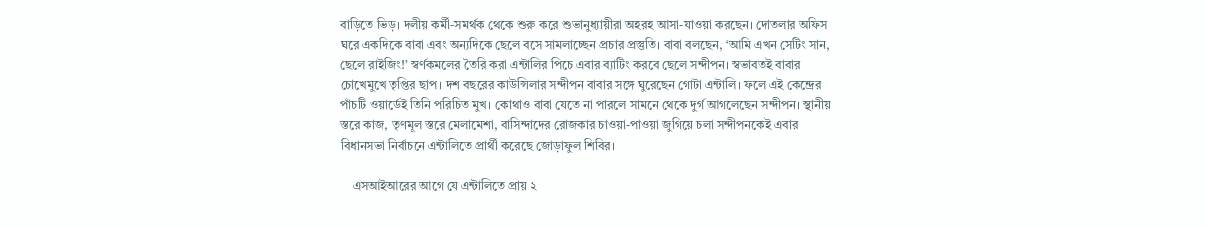বাড়িতে ভিড়। দলীয় কর্মী-সমর্থক থেকে শুরু করে শুভানুধ্যায়ীরা অহরহ আসা-যাওয়া করছেন। দোতলার অফিস ঘরে একদিকে বাবা এবং অন্যদিকে ছেলে বসে সামলাচ্ছেন প্রচার প্রস্তুতি। বাবা বলছেন, ‘আমি এখন সেটিং সান, ছেলে রাইজিং!’ স্বর্ণকমলের তৈরি করা এন্টালির পিচে এবার ব্যাটিং করবে ছেলে সন্দীপন। স্বভাবতই বাবার চোখেমুখে তৃপ্তির ছাপ। দশ বছরের কাউন্সিলার সন্দীপন বাবার সঙ্গে ঘুরেছেন গোটা এন্টালি। ফলে এই কেন্দ্রের পাঁচটি ওয়ার্ডেই তিনি পরিচিত মুখ। কোথাও বাবা যেতে না পারলে সামনে থেকে দুর্গ আগলেছেন সন্দীপন। স্থানীয় স্তরে কাজ, তৃণমূল স্তরে মেলামেশা, বাসিন্দাদের রোজকার চাওয়া-পাওয়া জুগিয়ে চলা সন্দীপনকেই এবার বিধানসভা নির্বাচনে এন্টালিতে প্রার্থী করেছে জোড়াফুল শিবির।

    এসআইআরের আগে যে এন্টালিতে প্রায় ২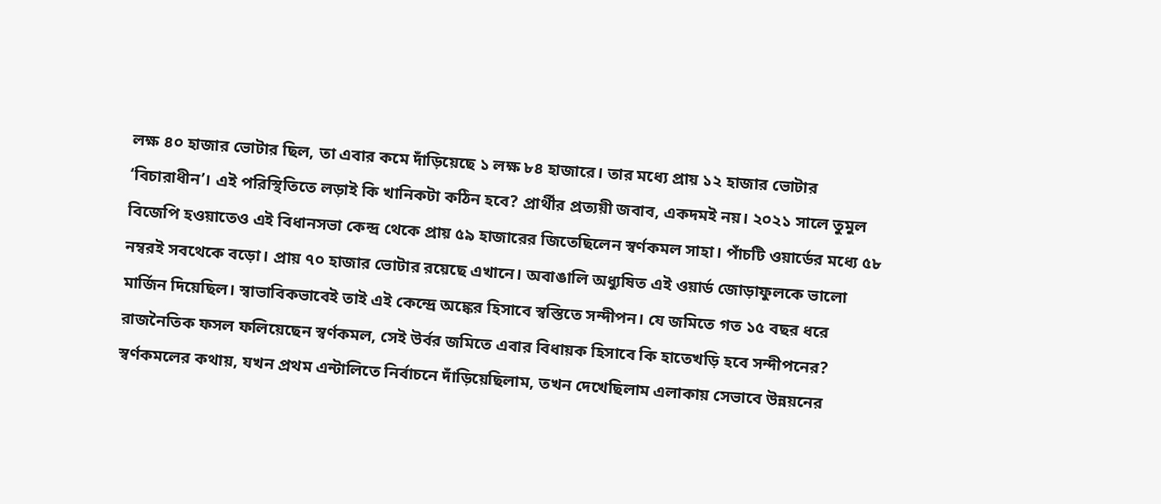লক্ষ ৪০ হাজার ভোটার ছিল, তা এবার কমে দাঁড়িয়েছে ১ লক্ষ ৮৪ হাজারে। তার মধ্যে প্রায় ১২ হাজার ভোটার ‘বিচারাধীন’। এই পরিস্থিতিতে লড়াই কি খানিকটা কঠিন হবে? প্রার্থীর প্রত্যয়ী জবাব, একদমই নয়। ২০২১ সালে তুমুল বিজেপি হওয়াতেও এই বিধানসভা কেন্দ্র থেকে প্রায় ৫৯ হাজারের জিতেছিলেন স্বর্ণকমল সাহা। পাঁচটি ওয়ার্ডের মধ্যে ৫৮ নম্বরই সবথেকে বড়ো। প্রায় ৭০ হাজার ভোটার রয়েছে এখানে। অবাঙালি অধ্যুষিত এই ওয়ার্ড জোড়াফুলকে ভালো মার্জিন দিয়েছিল। স্বাভাবিকভাবেই তাই এই কেন্দ্রে অঙ্কের হিসাবে স্বস্তিতে সন্দীপন। যে জমিতে গত ১৫ বছর ধরে রাজনৈতিক ফসল ফলিয়েছেন স্বর্ণকমল, সেই উর্বর জমিতে এবার বিধায়ক হিসাবে কি হাতেখড়ি হবে সন্দীপনের? স্বর্ণকমলের কথায়, যখন প্রথম এন্টালিতে নির্বাচনে দাঁড়িয়েছিলাম, তখন দেখেছিলাম এলাকায় সেভাবে উন্নয়নের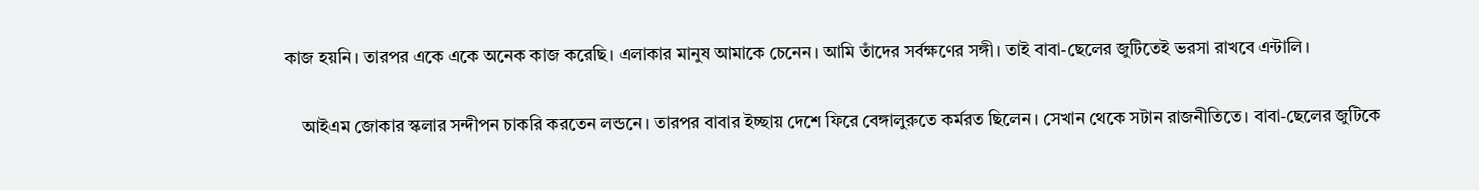কাজ হয়নি। তারপর একে একে অনেক কাজ করেছি। এলাকার মানুষ আমাকে চেনেন। আমি তাঁদের সর্বক্ষণের সঙ্গী। তাই বাবা-ছেলের জুটিতেই ভরসা রাখবে এন্টালি।

    আইএম জোকার স্কলার সন্দীপন চাকরি করতেন লন্ডনে। তারপর বাবার ইচ্ছায় দেশে ফিরে বেঙ্গালুরুতে কর্মরত ছিলেন। সেখান থেকে সটান রাজনীতিতে। বাবা-ছেলের জুটিকে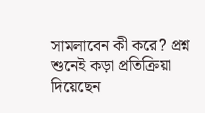সামলাবেন কী করে? প্রশ্ন শুনেই কড়া প্রতিক্রিয়া দিয়েছেন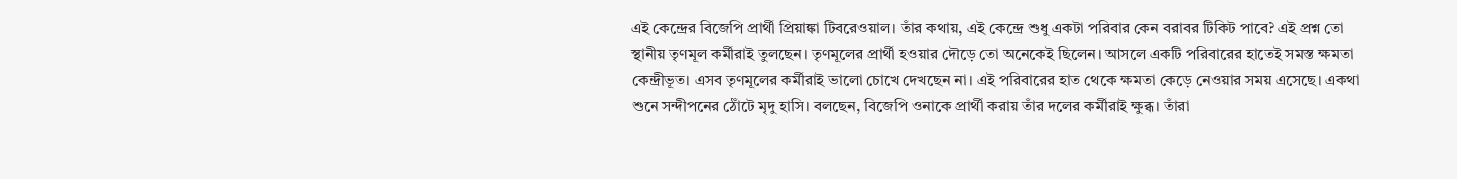এই কেন্দ্রের বিজেপি প্রার্থী প্রিয়াঙ্কা টিবরেওয়াল। তাঁর কথায়, এই কেন্দ্রে শুধু একটা পরিবার কেন বরাবর টিকিট পাবে? এই প্রশ্ন তো স্থানীয় তৃণমূল কর্মীরাই তুলছেন। তৃণমূলের প্রার্থী হওয়ার দৌড়ে তো অনেকেই ছিলেন। আসলে একটি পরিবারের হাতেই সমস্ত ক্ষমতা কেন্দ্রীভূত। এসব তৃণমূলের কর্মীরাই ভালো চোখে দেখছেন না। এই পরিবারের হাত থেকে ক্ষমতা কেড়ে নেওয়ার সময় এসেছে। একথা শুনে সন্দীপনের ঠোঁটে মৃদু হাসি। বলছেন, বিজেপি ওনাকে প্রার্থী করায় তাঁর দলের কর্মীরাই ক্ষুব্ধ। তাঁরা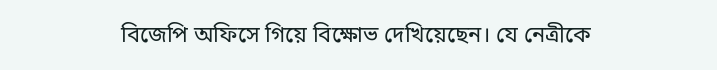বিজেপি অফিসে গিয়ে বিক্ষোভ দেখিয়েছেন। যে নেত্রীকে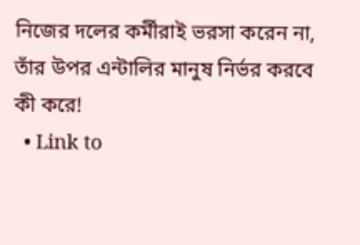নিজের দলের কর্মীরাই ভরসা করেন না, তাঁর উপর এন্টালির মানুষ নির্ভর করবে কী করে!
  • Link to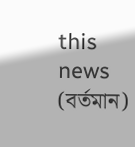this news (বর্তমান)